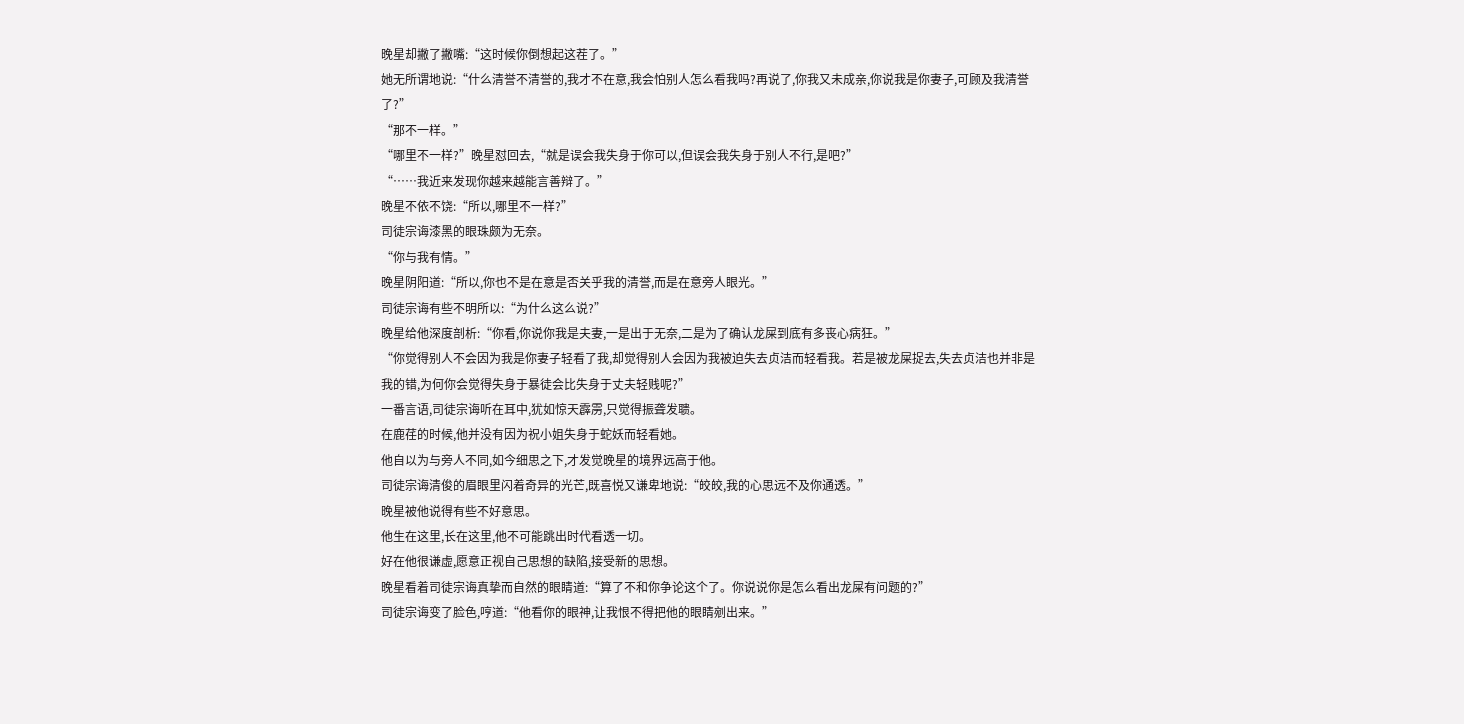晚星却撇了撇嘴:“这时候你倒想起这茬了。”
她无所谓地说:“什么清誉不清誉的,我才不在意,我会怕别人怎么看我吗?再说了,你我又未成亲,你说我是你妻子,可顾及我清誉了?”
“那不一样。”
“哪里不一样?”晚星怼回去,“就是误会我失身于你可以,但误会我失身于别人不行,是吧?”
“……我近来发现你越来越能言善辩了。”
晚星不依不饶:“所以,哪里不一样?”
司徒宗诲漆黑的眼珠颇为无奈。
“你与我有情。”
晚星阴阳道:“所以,你也不是在意是否关乎我的清誉,而是在意旁人眼光。”
司徒宗诲有些不明所以:“为什么这么说?”
晚星给他深度剖析:“你看,你说你我是夫妻,一是出于无奈,二是为了确认龙屎到底有多丧心病狂。”
“你觉得别人不会因为我是你妻子轻看了我,却觉得别人会因为我被迫失去贞洁而轻看我。若是被龙屎捉去,失去贞洁也并非是我的错,为何你会觉得失身于暴徒会比失身于丈夫轻贱呢?”
一番言语,司徒宗诲听在耳中,犹如惊天霹雳,只觉得振聋发聩。
在鹿荏的时候,他并没有因为祝小姐失身于蛇妖而轻看她。
他自以为与旁人不同,如今细思之下,才发觉晚星的境界远高于他。
司徒宗诲清俊的眉眼里闪着奇异的光芒,既喜悦又谦卑地说:“皎皎,我的心思远不及你通透。”
晚星被他说得有些不好意思。
他生在这里,长在这里,他不可能跳出时代看透一切。
好在他很谦虚,愿意正视自己思想的缺陷,接受新的思想。
晚星看着司徒宗诲真挚而自然的眼睛道:“算了不和你争论这个了。你说说你是怎么看出龙屎有问题的?”
司徒宗诲变了脸色,哼道:“他看你的眼神,让我恨不得把他的眼睛剜出来。”